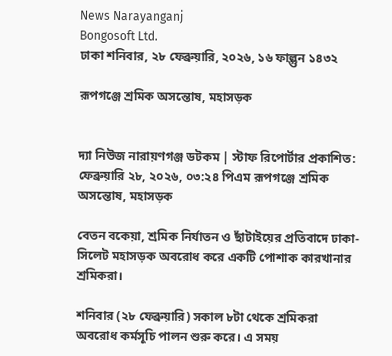News Narayanganj
Bongosoft Ltd.
ঢাকা শনিবার, ২৮ ফেব্রুয়ারি, ২০২৬, ১৬ ফাল্গুন ১৪৩২

রূপগঞ্জে শ্রমিক অসন্তোষ, মহাসড়ক


দ্যা নিউজ নারায়ণগঞ্জ ডটকম | স্টাফ রিপোর্টার প্রকাশিত: ফেব্রুয়ারি ২৮, ২০২৬, ০৩:২৪ পিএম রূপগঞ্জে শ্রমিক অসন্তোষ, মহাসড়ক

বেতন বকেয়া, শ্রমিক নির্যাতন ও ছাঁটাইয়ের প্রতিবাদে ঢাকা-সিলেট মহাসড়ক অবরোধ করে একটি পোশাক কারখানার শ্রমিকরা।

শনিবার (২৮ ফেব্রুয়ারি) সকাল ৮টা থেকে শ্রমিকরা অবরোধ কর্মসূচি পালন শুরু করে। এ সময়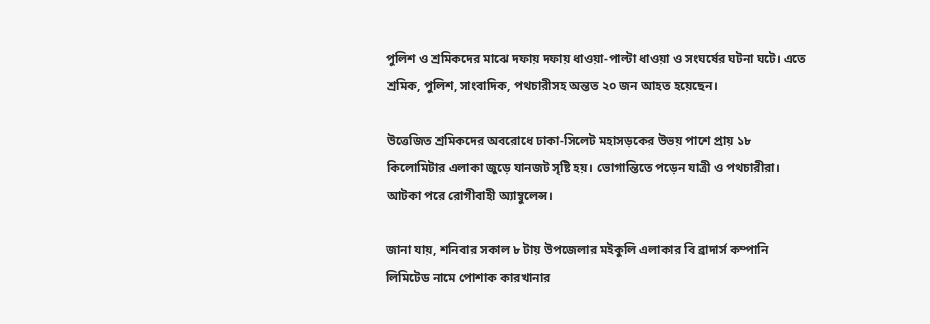পুলিশ ও শ্রমিকদের মাঝে দফায় দফায় ধাওয়া-পাল্টা ধাওয়া ও সংঘর্ষের ঘটনা ঘটে। এতে শ্রমিক, পুলিশ, সাংবাদিক, পথচারীসহ অন্তত ২০ জন আহত হয়েছেন।

উত্তেজিত শ্রমিকদের অবরোধে ঢাকা-সিলেট মহাসড়কের উভয় পাশে প্রায় ১৮ কিলোমিটার এলাকা জুড়ে যানজট সৃষ্টি হয়। ভোগান্তিতে পড়েন যাত্রী ও পথচারীরা। আটকা পরে রোগীবাহী অ্যাম্বুলেন্স।

জানা যায়, শনিবার সকাল ৮ টায় উপজেলার মইকুলি এলাকার বি ব্রাদার্স কম্পানি লিমিটেড নামে পোশাক কারখানার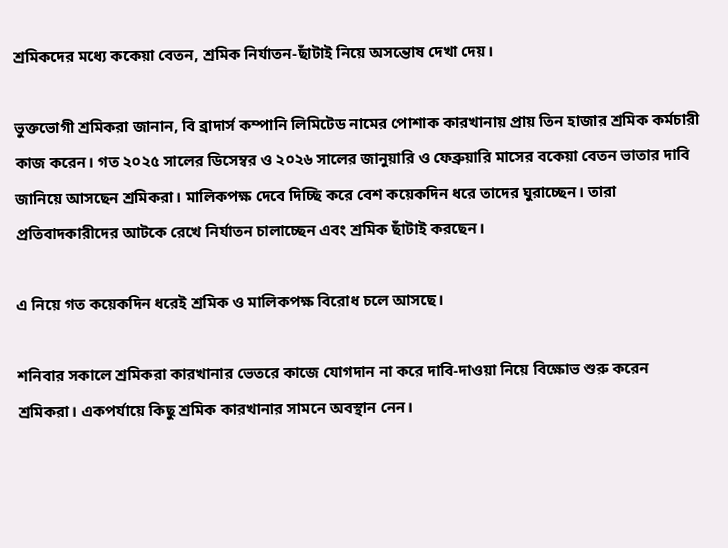শ্রমিকদের মধ্যে ককেয়া বেতন, শ্রমিক নির্যাতন-ছাঁটাই নিয়ে অসন্তোষ দেখা দেয়।

ভুক্তভোগী শ্রমিকরা জানান, বি ব্রাদার্স কম্পানি লিমিটেড নামের পোশাক কারখানায় প্রায় তিন হাজার শ্রমিক কর্মচারী কাজ করেন। গত ২০২৫ সালের ডিসেম্বর ও ২০২৬ সালের জানুয়ারি ও ফেব্রুয়ারি মাসের বকেয়া বেতন ভাতার দাবি জানিয়ে আসছেন শ্রমিকরা। মালিকপক্ষ দেবে দিচ্ছি করে বেশ কয়েকদিন ধরে তাদের ঘুরাচ্ছেন। তারা প্রতিবাদকারীদের আটকে রেখে নির্যাতন চালাচ্ছেন এবং শ্রমিক ছাঁটাই করছেন।

এ নিয়ে গত কয়েকদিন ধরেই শ্রমিক ও মালিকপক্ষ বিরোধ চলে আসছে।

শনিবার সকালে শ্রমিকরা কারখানার ভেতরে কাজে যোগদান না করে দাবি-দাওয়া নিয়ে বিক্ষোভ শুরু করেন শ্রমিকরা। একপর্যায়ে কিছু শ্রমিক কারখানার সামনে অবস্থান নেন।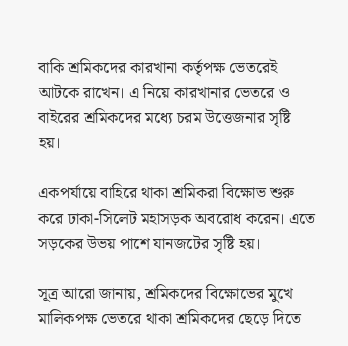বাকি শ্রমিকদের কারখানা কর্তৃপক্ষ ভেতরেই আটকে রাখেন। এ নিয়ে কারখানার ভেতরে ও বাইরের শ্রমিকদের মধ্যে চরম উত্তেজনার সৃষ্টি হয়।

একপর্যায়ে বাহিরে থাকা শ্রমিকরা বিক্ষোভ শুরু করে ঢাকা-সিলেট মহাসড়ক অবরোধ করেন। এতে সড়কের উভয় পাশে যানজটের সৃষ্টি হয়।

সূত্র আরো জানায়, শ্রমিকদের বিক্ষোভের মুখে মালিকপক্ষ ভেতরে থাকা শ্রমিকদের ছেড়ে দিতে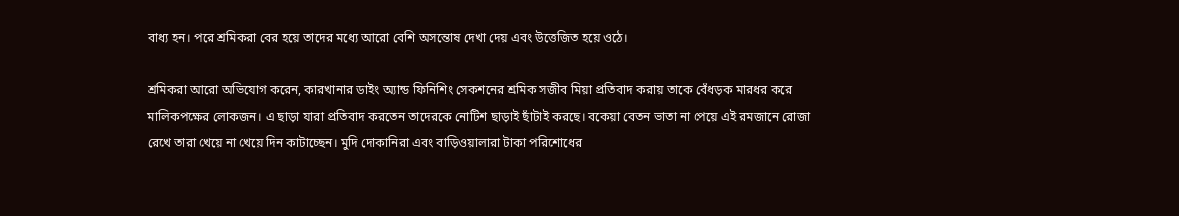বাধ্য হন। পরে শ্রমিকরা বের হয়ে তাদের মধ্যে আরো বেশি অসন্তোষ দেখা দেয় এবং উত্তেজিত হয়ে ওঠে।

শ্রমিকরা আরো অভিযোগ করেন, কারখানার ডাইং অ্যান্ড ফিনিশিং সেকশনের শ্রমিক সজীব মিয়া প্রতিবাদ করায় তাকে বেঁধড়ক মারধর করে মালিকপক্ষের লোকজন। এ ছাড়া যারা প্রতিবাদ করতেন তাদেরকে নোটিশ ছাড়াই ছাঁটাই করছে। বকেয়া বেতন ভাতা না পেয়ে এই রমজানে রোজা রেখে তারা খেয়ে না খেয়ে দিন কাটাচ্ছেন। মুদি দোকানিরা এবং বাড়িওয়ালারা টাকা পরিশোধের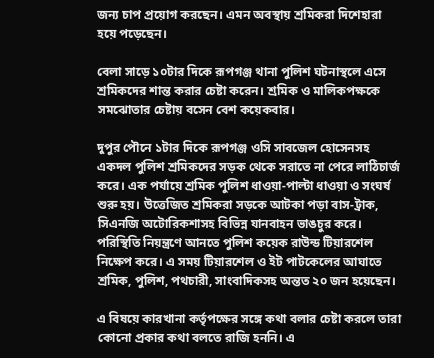জন্য চাপ প্রয়োগ করছেন। এমন অবস্থায় শ্রমিকরা দিশেহারা হয়ে পড়েছেন।

বেলা সাড়ে ১০টার দিকে রূপগঞ্জ থানা পুলিশ ঘটনাস্থলে এসে শ্রমিকদের শান্ত করার চেষ্টা করেন। শ্রমিক ও মালিকপক্ষকে সমঝোতার চেষ্টায় বসেন বেশ কয়েকবার।

দুপুর পৌনে ১টার দিকে রূপগঞ্জ ওসি সাবজেল হোসেনসহ একদল পুলিশ শ্রমিকদের সড়ক থেকে সরাতে না পেরে লাঠিচার্জ করে। এক পর্যায়ে শ্রমিক পুলিশ ধাওয়া-পাল্টা ধাওয়া ও সংঘর্ষ শুরু হয়। উত্তেজিত শ্রমিকরা সড়কে আটকা পড়া বাস-ট্রাক, সিএনজি অটোরিকশাসহ বিভিন্ন যানবাহন ভাঙচুর করে। পরিস্থিতি নিয়ন্ত্রণে আনতে পুলিশ কয়েক রাউন্ড টিয়ারশেল নিক্ষেপ করে। এ সময় টিয়ারশেল ও ইট পাটকেলের আঘাতে শ্রমিক, পুলিশ, পথচারী, সাংবাদিকসহ অন্তত ২০ জন হয়েছেন।

এ বিষয়ে কারখানা কর্তৃপক্ষের সঙ্গে কথা বলার চেষ্টা করলে তারা কোনো প্রকার কথা বলতে রাজি হননি। এ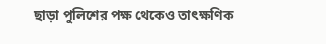ছাড়া পুলিশের পক্ষ থেকেও তাৎক্ষণিক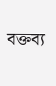বক্তব্য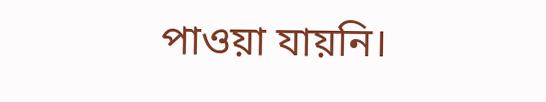পাওয়া যায়নি।